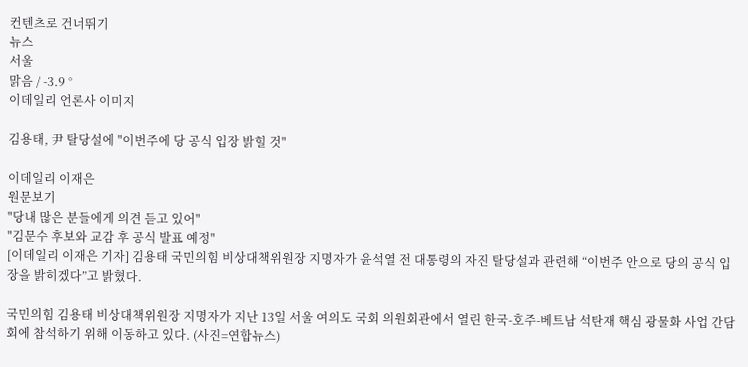컨텐츠로 건너뛰기
뉴스
서울
맑음 / -3.9 °
이데일리 언론사 이미지

김용태, 尹 탈당설에 "이번주에 당 공식 입장 밝힐 것"

이데일리 이재은
원문보기
"당내 많은 분들에게 의견 듣고 있어"
"김문수 후보와 교감 후 공식 발표 예정"
[이데일리 이재은 기자] 김용태 국민의힘 비상대책위원장 지명자가 윤석열 전 대통령의 자진 탈당설과 관련해 “이번주 안으로 당의 공식 입장을 밝히겠다”고 밝혔다.

국민의힘 김용태 비상대책위원장 지명자가 지난 13일 서울 여의도 국회 의원회관에서 열린 한국-호주-베트남 석탄재 핵심 광물화 사업 간담회에 참석하기 위해 이동하고 있다. (사진=연합뉴스)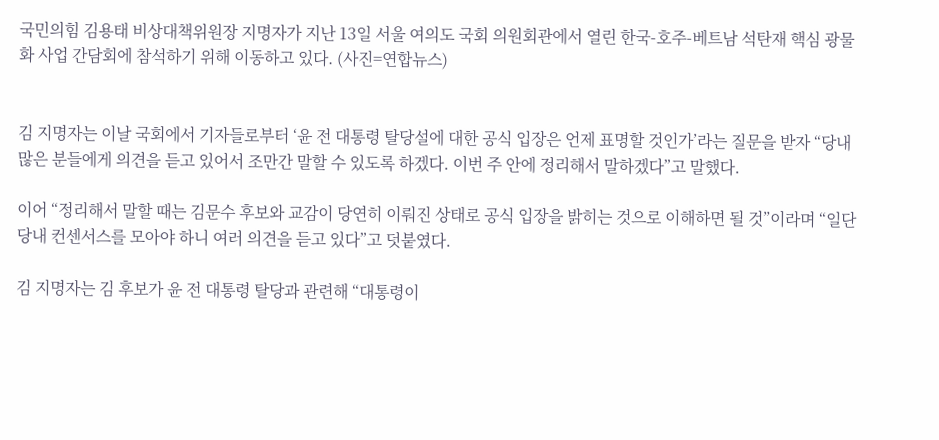국민의힘 김용태 비상대책위원장 지명자가 지난 13일 서울 여의도 국회 의원회관에서 열린 한국-호주-베트남 석탄재 핵심 광물화 사업 간담회에 참석하기 위해 이동하고 있다. (사진=연합뉴스)


김 지명자는 이날 국회에서 기자들로부터 ‘윤 전 대통령 탈당설에 대한 공식 입장은 언제 표명할 것인가’라는 질문을 받자 “당내 많은 분들에게 의견을 듣고 있어서 조만간 말할 수 있도록 하겠다. 이번 주 안에 정리해서 말하겠다”고 말했다.

이어 “정리해서 말할 때는 김문수 후보와 교감이 당연히 이뤄진 상태로 공식 입장을 밝히는 것으로 이해하면 될 것”이라며 “일단 당내 컨센서스를 모아야 하니 여러 의견을 듣고 있다”고 덧붙였다.

김 지명자는 김 후보가 윤 전 대통령 탈당과 관련해 “대통령이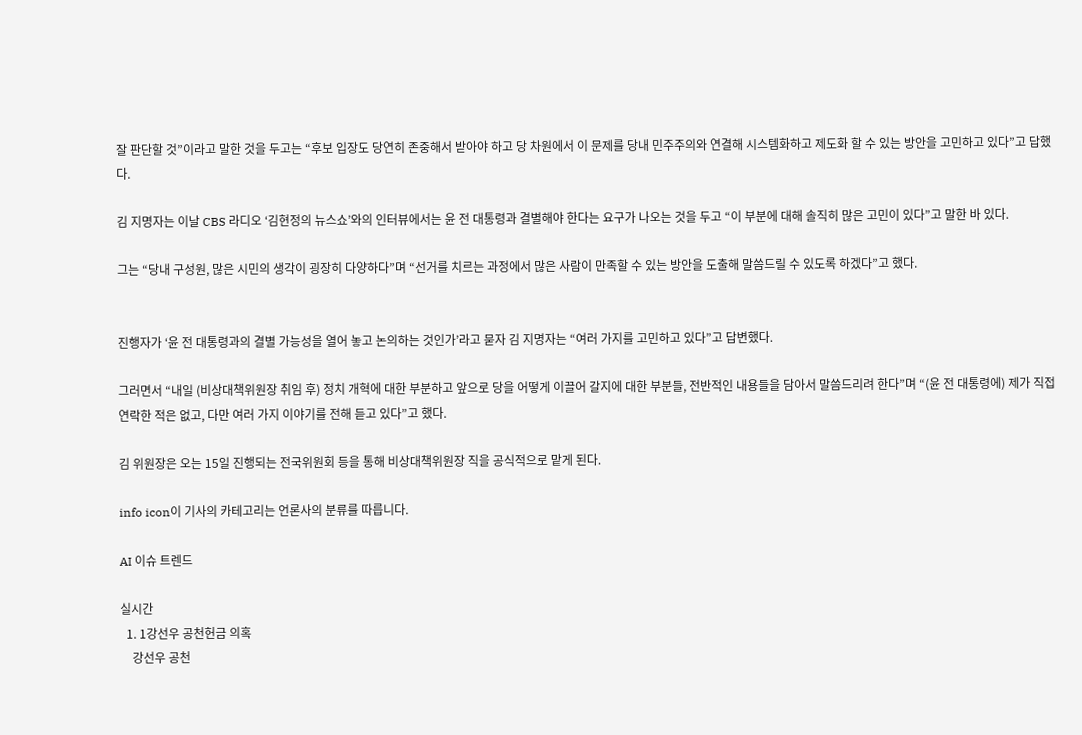잘 판단할 것”이라고 말한 것을 두고는 “후보 입장도 당연히 존중해서 받아야 하고 당 차원에서 이 문제를 당내 민주주의와 연결해 시스템화하고 제도화 할 수 있는 방안을 고민하고 있다”고 답했다.

김 지명자는 이날 CBS 라디오 ‘김현정의 뉴스쇼’와의 인터뷰에서는 윤 전 대통령과 결별해야 한다는 요구가 나오는 것을 두고 “이 부분에 대해 솔직히 많은 고민이 있다”고 말한 바 있다.

그는 “당내 구성원, 많은 시민의 생각이 굉장히 다양하다”며 “선거를 치르는 과정에서 많은 사람이 만족할 수 있는 방안을 도출해 말씀드릴 수 있도록 하겠다”고 했다.


진행자가 ‘윤 전 대통령과의 결별 가능성을 열어 놓고 논의하는 것인가’라고 묻자 김 지명자는 “여러 가지를 고민하고 있다”고 답변했다.

그러면서 “내일 (비상대책위원장 취임 후) 정치 개혁에 대한 부분하고 앞으로 당을 어떻게 이끌어 갈지에 대한 부분들, 전반적인 내용들을 담아서 말씀드리려 한다”며 “(윤 전 대통령에) 제가 직접 연락한 적은 없고, 다만 여러 가지 이야기를 전해 듣고 있다”고 했다.

김 위원장은 오는 15일 진행되는 전국위원회 등을 통해 비상대책위원장 직을 공식적으로 맡게 된다.

info icon이 기사의 카테고리는 언론사의 분류를 따릅니다.

AI 이슈 트렌드

실시간
  1. 1강선우 공천헌금 의혹
    강선우 공천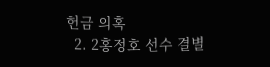헌금 의혹
  2. 2홍정호 선수 결별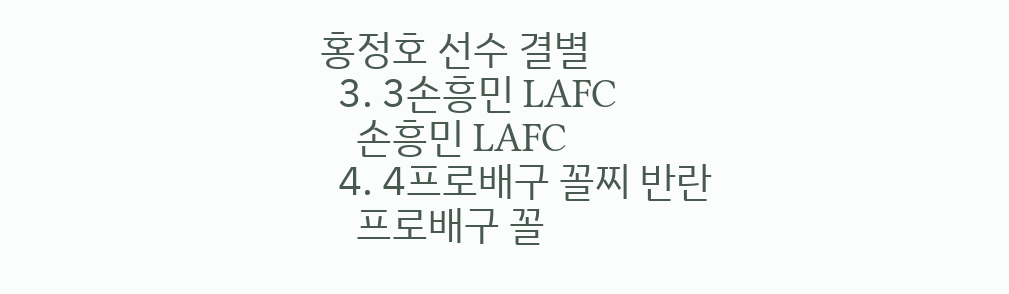홍정호 선수 결별
  3. 3손흥민 LAFC
    손흥민 LAFC
  4. 4프로배구 꼴찌 반란
    프로배구 꼴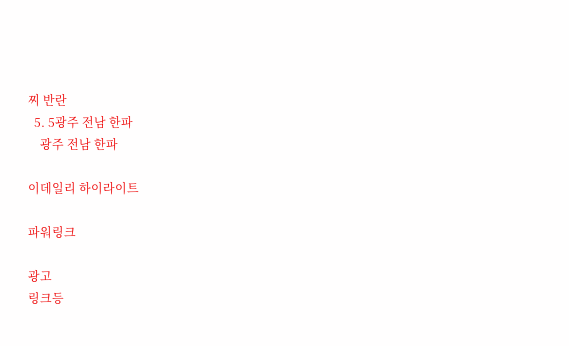찌 반란
  5. 5광주 전남 한파
    광주 전남 한파

이데일리 하이라이트

파워링크

광고
링크등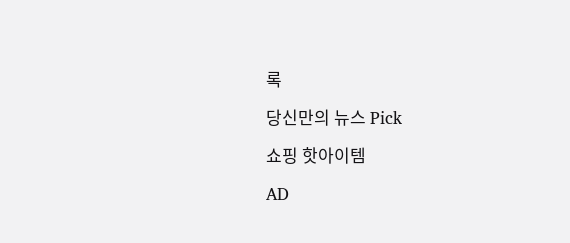록

당신만의 뉴스 Pick

쇼핑 핫아이템

AD